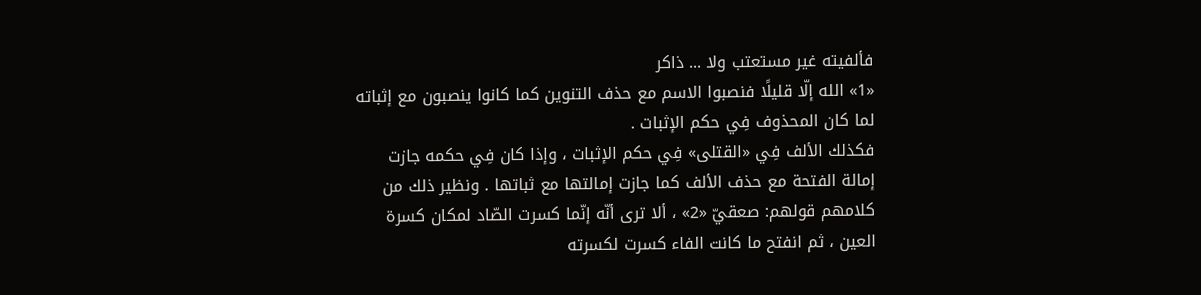فألفيته غير مستعتب ولا ... ذاكر
«1» الله إلّا قليلًا فنصبوا الاسم مع حذف التنوين كما كانوا ينصبون مع إثباته لما كان المحذوف فِي حكم الإثبات .
فكذلك الألف فِي «القتلى» فِي حكم الإثبات ، وإذا كان فِي حكمه جازت إمالة الفتحة مع حذف الألف كما جازت إمالتها مع ثباتها . ونظير ذلك من كلامهم قولهم: صعقيّ «2» ، ألا ترى أنّه إنّما كسرت الصّاد لمكان كسرة العين ، ثم انفتح ما كانت الفاء كسرت لكسرته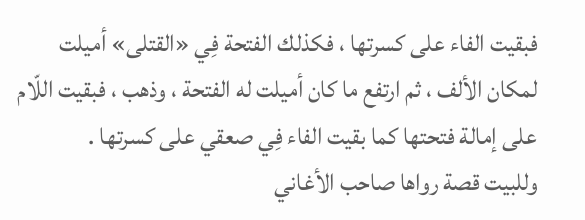فبقيت الفاء على كسرتها ، فكذلك الفتحة فِي «القتلى» أميلت لمكان الألف ، ثم ارتفع ما كان أميلت له الفتحة ، وذهب ، فبقيت اللّام على إمالة فتحتها كما بقيت الفاء فِي صعقي على كسرتها .
وللبيت قصة رواها صاحب الأغاني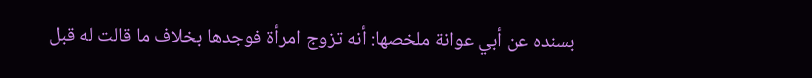بسنده عن أبي عوانة ملخصها: أنه تزوج امرأة فوجدها بخلاف ما قالت له قبل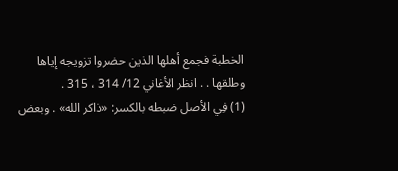الخطبة فجمع أهلها الذين حضروا تزويجه إياها وطلقها . . انظر الأغاني 12/ 314 ، 315 .
(1) فِي الأصل ضبطه بالكسر: «ذاكر الله» . وبعض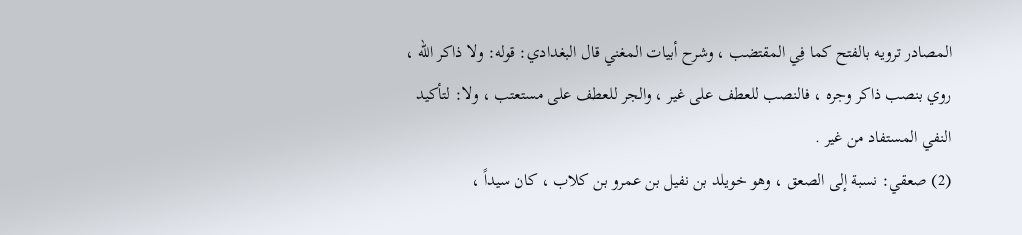المصادر ترويه بالفتح كما فِي المقتضب ، وشرح أبيات المغني قال البغدادي: قوله: ولا ذاكر الله ، روي بنصب ذاكر وجره ، فالنصب للعطف على غير ، والجر للعطف على مستعتب ، ولا: لتأكيد النفي المستفاد من غير .
(2) صعقي: نسبة إلى الصعق ، وهو خويلد بن نفيل بن عمرو بن كلاب ، كان سيداً ،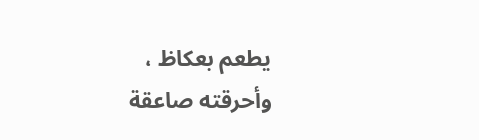يطعم بعكاظ ، وأحرقته صاعقة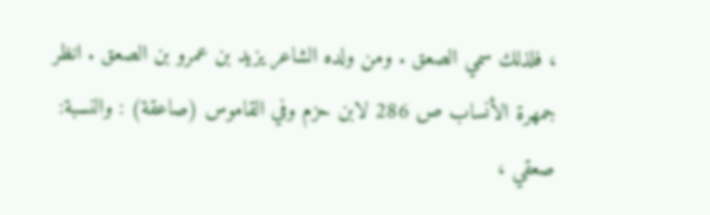، فلذلك سمي الصعق . ومن ولده الشاعر يزيد بن عمرو بن الصعق . انظر جمهرة الأنساب ص 286 لابن حزم وفي القاموس (صاعقة) : والنسبة: صعقي ،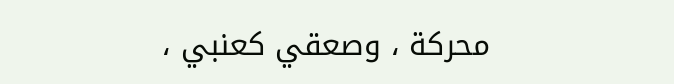محركة ، وصعقي كعنبي ،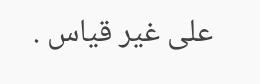على غير قياس .